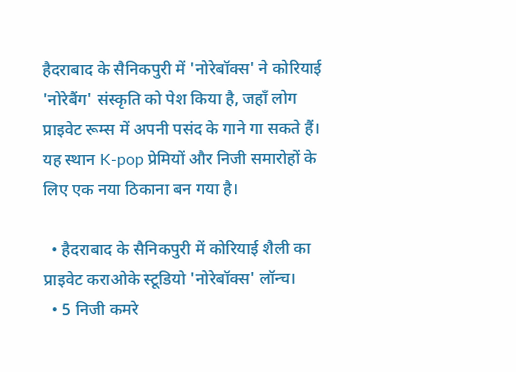हैदराबाद के सैनिकपुरी में 'नोरेबॉक्स' ने कोरियाई 'नोरेबैंग' संस्कृति को पेश किया है, जहाँ लोग प्राइवेट रूम्स में अपनी पसंद के गाने गा सकते हैं। यह स्थान K-pop प्रेमियों और निजी समारोहों के लिए एक नया ठिकाना बन गया है।

  • हैदराबाद के सैनिकपुरी में कोरियाई शैली का प्राइवेट कराओके स्टूडियो 'नोरेबॉक्स' लॉन्च।
  • 5 निजी कमरे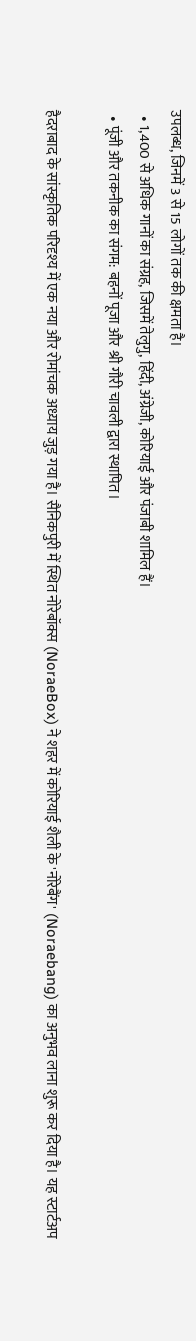उपलब्ध, जिनमें 3 से 15 लोगों तक की क्षमता है।
  • 1,400 से अधिक गानों का संग्रह, जिसमें तेलुगु, हिंदी, अंग्रेजी, कोरियाई और पंजाबी शामिल हैं।
  • पूंजी और तकनीक का संगम: बहनों पूजा और श्री गौरी चावली द्वारा स्थापित।

हैदराबाद के सांस्कृतिक परिदृश्य में एक नया और रोमांचक अध्याय जुड़ गया है। सैनिकपुरी में स्थित नोरेबॉक्स (NoraeBox) ने शहर में कोरियाई शैली के 'नोरेबैंग' (Noraebang) का अनुभव लाना शुरू कर दिया है। यह स्टार्टअप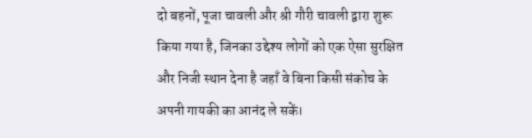दो बहनों, पूजा चावली और श्री गौरी चावली द्वारा शुरू किया गया है, जिनका उद्देश्य लोगों को एक ऐसा सुरक्षित और निजी स्थान देना है जहाँ वे बिना किसी संकोच के अपनी गायकी का आनंद ले सकें।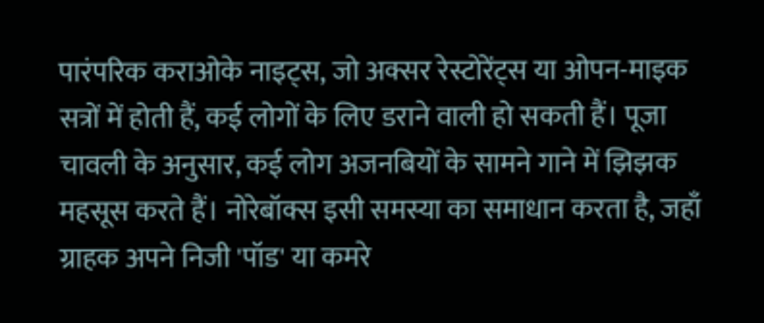पारंपरिक कराओके नाइट्स, जो अक्सर रेस्टोरेंट्स या ओपन-माइक सत्रों में होती हैं, कई लोगों के लिए डराने वाली हो सकती हैं। पूजा चावली के अनुसार, कई लोग अजनबियों के सामने गाने में झिझक महसूस करते हैं। नोरेबॉक्स इसी समस्या का समाधान करता है, जहाँ ग्राहक अपने निजी 'पॉड' या कमरे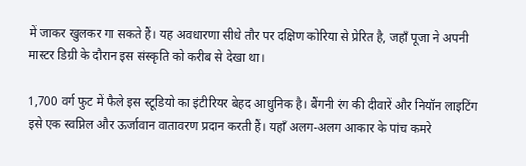में जाकर खुलकर गा सकते हैं। यह अवधारणा सीधे तौर पर दक्षिण कोरिया से प्रेरित है, जहाँ पूजा ने अपनी मास्टर डिग्री के दौरान इस संस्कृति को करीब से देखा था।

1,700 वर्ग फुट में फैले इस स्टूडियो का इंटीरियर बेहद आधुनिक है। बैंगनी रंग की दीवारें और नियॉन लाइटिंग इसे एक स्वप्निल और ऊर्जावान वातावरण प्रदान करती हैं। यहाँ अलग-अलग आकार के पांच कमरे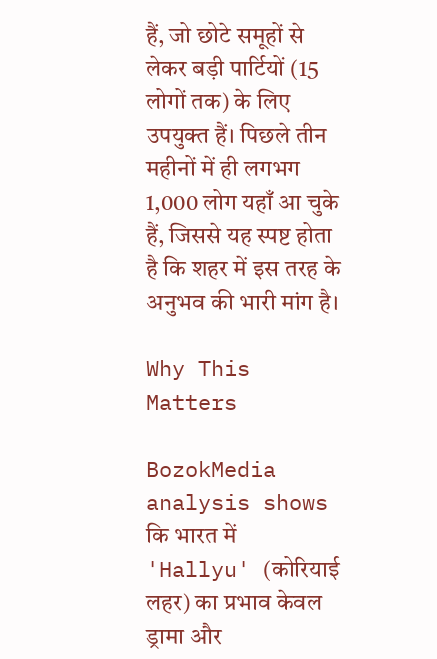हैं, जो छोटे समूहों से लेकर बड़ी पार्टियों (15 लोगों तक) के लिए उपयुक्त हैं। पिछले तीन महीनों में ही लगभग 1,000 लोग यहाँ आ चुके हैं, जिससे यह स्पष्ट होता है कि शहर में इस तरह के अनुभव की भारी मांग है।

Why This Matters

BozokMedia analysis shows कि भारत में 'Hallyu' (कोरियाई लहर) का प्रभाव केवल ड्रामा और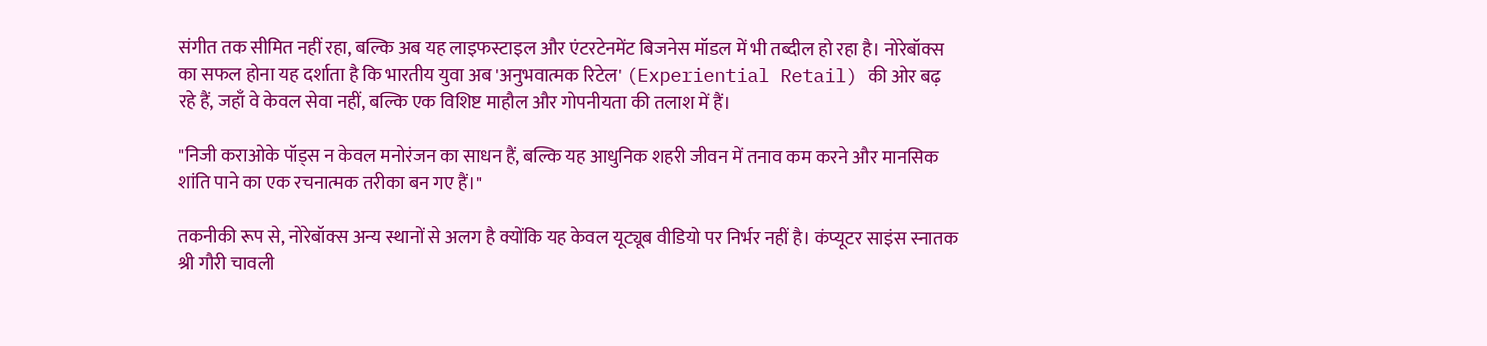संगीत तक सीमित नहीं रहा, बल्कि अब यह लाइफस्टाइल और एंटरटेनमेंट बिजनेस मॉडल में भी तब्दील हो रहा है। नोरेबॉक्स का सफल होना यह दर्शाता है कि भारतीय युवा अब 'अनुभवात्मक रिटेल' (Experiential Retail) की ओर बढ़ रहे हैं, जहाँ वे केवल सेवा नहीं, बल्कि एक विशिष्ट माहौल और गोपनीयता की तलाश में हैं।

"निजी कराओके पॉड्स न केवल मनोरंजन का साधन हैं, बल्कि यह आधुनिक शहरी जीवन में तनाव कम करने और मानसिक शांति पाने का एक रचनात्मक तरीका बन गए हैं।"

तकनीकी रूप से, नोरेबॉक्स अन्य स्थानों से अलग है क्योंकि यह केवल यूट्यूब वीडियो पर निर्भर नहीं है। कंप्यूटर साइंस स्नातक श्री गौरी चावली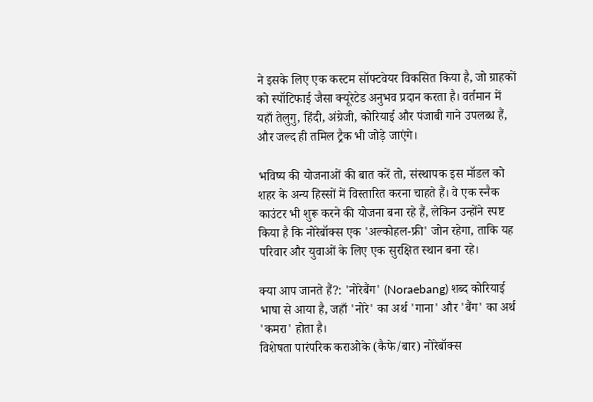ने इसके लिए एक कस्टम सॉफ्टवेयर विकसित किया है, जो ग्राहकों को स्पॉटिफाई जैसा क्यूरेटेड अनुभव प्रदान करता है। वर्तमान में यहाँ तेलुगु, हिंदी, अंग्रेजी, कोरियाई और पंजाबी गाने उपलब्ध हैं, और जल्द ही तमिल ट्रैक भी जोड़े जाएंगे।

भविष्य की योजनाओं की बात करें तो, संस्थापक इस मॉडल को शहर के अन्य हिस्सों में विस्तारित करना चाहते हैं। वे एक स्नैक काउंटर भी शुरू करने की योजना बना रहे हैं, लेकिन उन्होंने स्पष्ट किया है कि नोरेबॉक्स एक 'अल्कोहल-फ्री' जोन रहेगा, ताकि यह परिवार और युवाओं के लिए एक सुरक्षित स्थान बना रहे।

क्या आप जानते हैं?: 'नोरेबैंग' (Noraebang) शब्द कोरियाई भाषा से आया है, जहाँ 'नोरे' का अर्थ 'गाना' और 'बैंग' का अर्थ 'कमरा' होता है।
विशेषता पारंपरिक कराओके (कैफे/बार) नोरेबॉक्स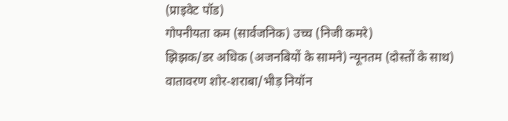(प्राइवेट पॉड)
गोपनीयता कम (सार्वजनिक) उच्च (निजी कमरे)
झिझक/डर अधिक (अजनबियों के सामने) न्यूनतम (दोस्तों के साथ)
वातावरण शोर-शराबा/भीड़ नियॉन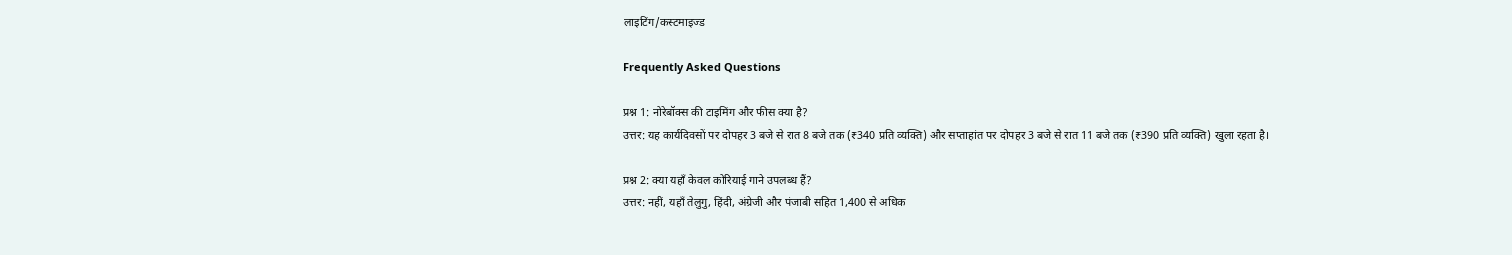लाइटिंग/कस्टमाइज्ड

Frequently Asked Questions

प्रश्न 1: नोरेबॉक्स की टाइमिंग और फीस क्या है?
उत्तर: यह कार्यदिवसों पर दोपहर 3 बजे से रात 8 बजे तक (₹340 प्रति व्यक्ति) और सप्ताहांत पर दोपहर 3 बजे से रात 11 बजे तक (₹390 प्रति व्यक्ति) खुला रहता है।

प्रश्न 2: क्या यहाँ केवल कोरियाई गाने उपलब्ध हैं?
उत्तर: नहीं, यहाँ तेलुगु, हिंदी, अंग्रेजी और पंजाबी सहित 1,400 से अधिक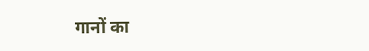गानों का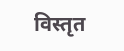विस्तृत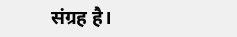संग्रह है।